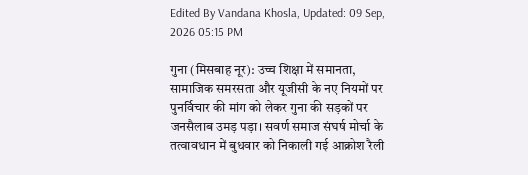Edited By Vandana Khosla, Updated: 09 Sep, 2026 05:15 PM

गुना (मिसबाह नूर): उच्च शिक्षा में समानता, सामाजिक समरसता और यूजीसी के नए नियमों पर पुनर्विचार की मांग को लेकर गुना की सड़कों पर जनसैलाब उमड़ पड़ा। सवर्ण समाज संघर्ष मोर्चा के तत्वावधान में बुधवार को निकाली गई आक्रोश रैली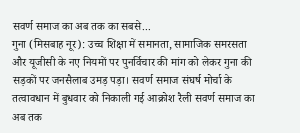सवर्ण समाज का अब तक का सबसे...
गुना (मिसबाह नूर): उच्च शिक्षा में समानता, सामाजिक समरसता और यूजीसी के नए नियमों पर पुनर्विचार की मांग को लेकर गुना की सड़कों पर जनसैलाब उमड़ पड़ा। सवर्ण समाज संघर्ष मोर्चा के तत्वावधान में बुधवार को निकाली गई आक्रोश रैली सवर्ण समाज का अब तक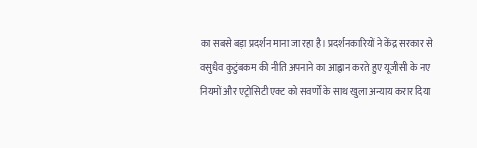का सबसे बड़ा प्रदर्शन माना जा रहा है। प्रदर्शनकारियों ने केंद्र सरकार से वसुधैव कुटुंबकम की नीति अपनाने का आह्वान करते हुए यूजीसी के नए नियमों और एट्रोसिटी एक्ट को सवर्णों के साथ खुला अन्याय करार दिया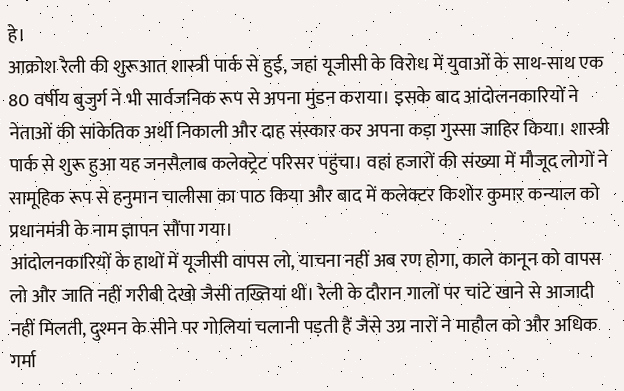हे।
आक्रोश रैली की शुरूआत शास्त्री पार्क से हुई, जहां यूजीसी के विरोध में युवाओं के साथ-साथ एक 80 वर्षीय बुजुर्ग ने भी सार्वजनिक रूप से अपना मुंडन कराया। इसके बाद आंदोलनकारियों ने नेताओं की सांकेतिक अर्थी निकाली और दाह संस्कार कर अपना कड़ा गुस्सा जाहिर किया। शास्त्री पार्क से शुरू हुआ यह जनसैलाब कलेक्ट्रेट परिसर पहुंचा। वहां हजारों की संख्या में मौजूद लोगों ने सामूहिक रूप से हनुमान चालीसा का पाठ किया और बाद में कलेक्टर किशोर कुमार कन्याल को प्रधानमंत्री के नाम ज्ञापन सौंपा गया।
आंदोलनकारियों के हाथों में यूजीसी वापस लो, याचना नहीं अब रण होगा, काले कानून को वापस लो और जाति नहीं गरीबी देखो जैसी तख्तियां थीं। रैली के दौरान गालों पर चांटे खाने से आजादी नहीं मिलती, दुश्मन के सीने पर गोलियां चलानी पड़ती हैं जैसे उग्र नारों ने माहौल को और अधिक गर्मा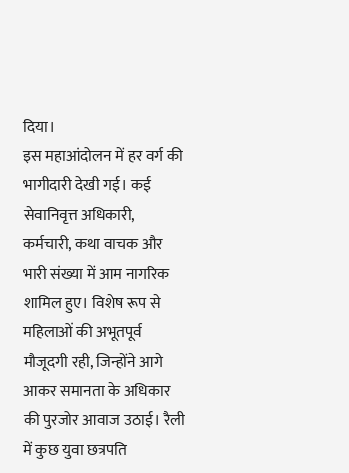दिया।
इस महाआंदोलन में हर वर्ग की भागीदारी देखी गई। कई सेवानिवृत्त अधिकारी, कर्मचारी, कथा वाचक और भारी संख्या में आम नागरिक शामिल हुए। विशेष रूप से महिलाओं की अभूतपूर्व मौजूदगी रही, जिन्होंने आगे आकर समानता के अधिकार की पुरजोर आवाज उठाई। रैली में कुछ युवा छत्रपति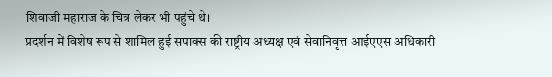शिवाजी महाराज के चित्र लेकर भी पहुंचे थे।
प्रदर्शन में विशेष रूप से शामिल हुई सपाक्स की राष्ट्रीय अध्यक्ष एवं सेवानिवृत्त आईएएस अधिकारी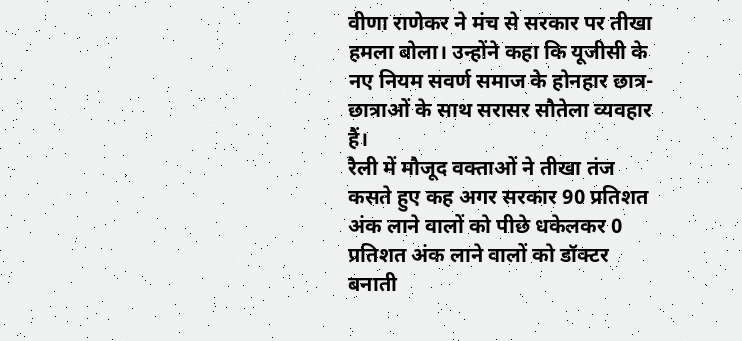वीणा राणेकर ने मंच से सरकार पर तीखा हमला बोला। उन्होंने कहा कि यूजीसी के नए नियम सवर्ण समाज के होनहार छात्र-छात्राओं के साथ सरासर सौतेला व्यवहार हैं।
रैली में मौजूद वक्ताओं ने तीखा तंज कसते हुए कह अगर सरकार 90 प्रतिशत अंक लाने वालों को पीछे धकेलकर 0 प्रतिशत अंक लाने वालों को डॉक्टर बनाती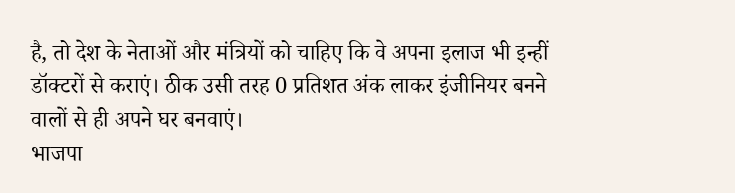है, तो देश के नेताओं और मंत्रियों को चाहिए कि वे अपना इलाज भी इन्हीं डॉक्टरों से कराएं। ठीक उसी तरह 0 प्रतिशत अंक लाकर इंजीनियर बनने वालों से ही अपने घर बनवाएं।
भाजपा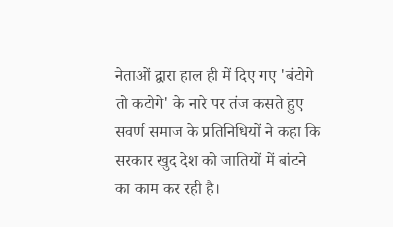नेताओं द्वारा हाल ही में दिए गए 'बंटोगे तो कटोगे' के नारे पर तंज कसते हुए सवर्ण समाज के प्रतिनिधियों ने कहा कि सरकार खुद देश को जातियों में बांटने का काम कर रही है।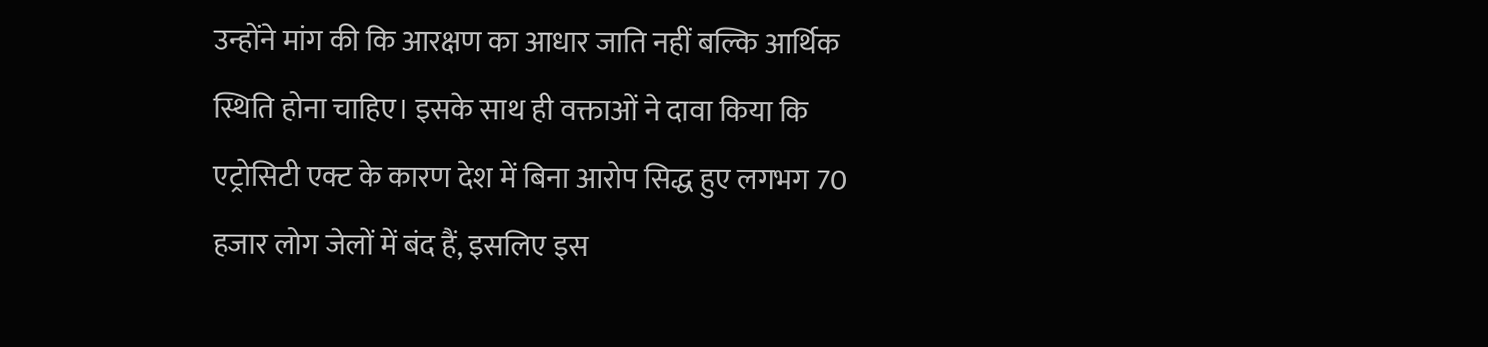उन्होंने मांग की कि आरक्षण का आधार जाति नहीं बल्कि आर्थिक स्थिति होना चाहिए। इसके साथ ही वक्ताओं ने दावा किया कि एट्रोसिटी एक्ट के कारण देश में बिना आरोप सिद्ध हुए लगभग 70 हजार लोग जेलों में बंद हैं, इसलिए इस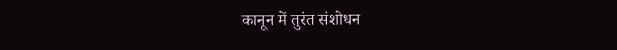कानून में तुरंत संशोधन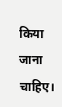किया जाना चाहिए।